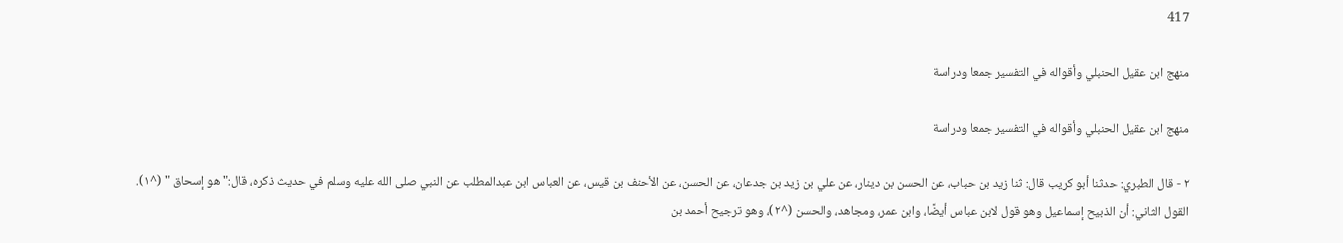417

منهج ابن عقيل الحنبلي وأقواله في التفسير جمعا ودراسة

منهج ابن عقيل الحنبلي وأقواله في التفسير جمعا ودراسة

٢ - قال الطبري: حدثنا أبو كريب قال: ثنا زيد بن حباب، عن الحسن بن دينار، عن علي بن زيد بن جدعان، عن الحسن، عن الأحنف بن قيس، عن العباس ابن عبدالمطلب عن النبي صلى الله عليه وسلم في حديث ذكره، قال:" هو إسحاق " (^١).
القول الثاني: أن الذبيح إسماعيل وهو قول لابن عباس أيضًا، وابن عمر، ومجاهد، والحسن (^٢)، وهو ترجيح أحمد بن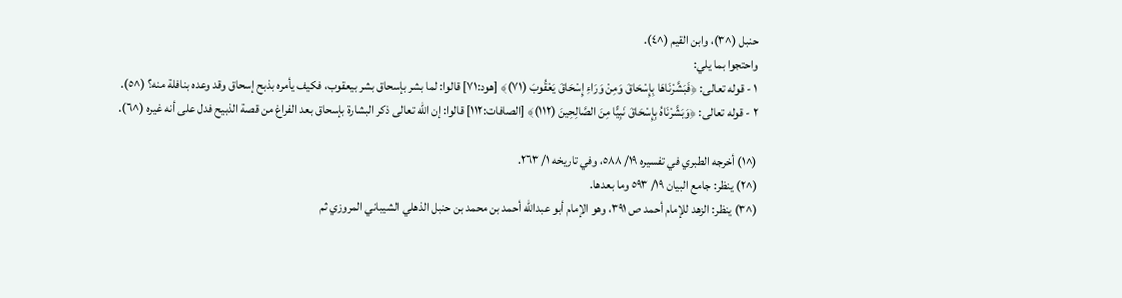حنبل (^٣)، وابن القيم (^٤).
واحتجوا بما يلي:
١ - قوله تعالى: ﴿فَبَشَّرْنَاهَا بِإِسْحَاقَ وَمِنْ وَرَاءِ إِسْحَاقَ يَعْقُوبَ (٧١)﴾ [هود:٧١] قالوا: لما بشر بإسحاق بشر بيعقوب، فكيف يأمره بذبح إسحاق وقد وعده بنافلة منه؟ (^٥).
٢ - قوله تعالى: ﴿وَبَشَّرْنَاهُ بِإِسْحَاقَ نَبِيًّا مِنَ الصَّالِحِينَ (١١٢)﴾ [الصافات:١١٢] قالوا: إن الله تعالى ذكر البشارة بإسحاق بعد الفراغ من قصة الذبيح فدل على أنه غيره (^٦).

(^١) أخرجه الطبري في تفسيره ١٩/ ٥٨٨، وفي تاريخه ١/ ٢٦٣.
(^٢) ينظر: جامع البيان ١٩/ ٥٩٣ وما بعدها.
(^٣) ينظر: الزهد للإمام أحمد ص ٣٩١، وهو الإمام أبو عبدالله أحمد بن محمد بن حنبل الذهلي الشيباني المروزي ثم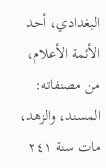البغدادي، أحد الأئمة الأعلام، من مصنفاته: المسند، والزهد، مات سنة ٢٤١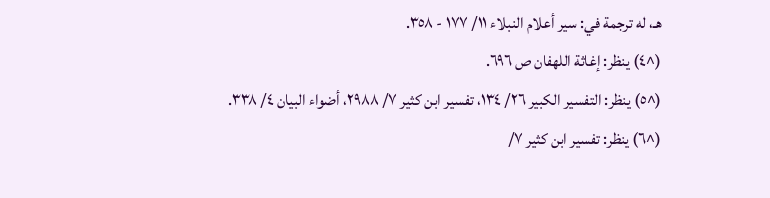هـ، له ترجمة في: سير أعلام النبلاء ١١/ ١٧٧ - ٣٥٨.
(^٤) ينظر: إغاثة اللهفان ص ٦٩٦.
(^٥) ينظر: التفسير الكبير ٢٦/ ١٣٤، تفسير ابن كثير ٧/ ٢٩٨٨، أضواء البيان ٤/ ٣٣٨.
(^٦) ينظر: تفسير ابن كثير ٧/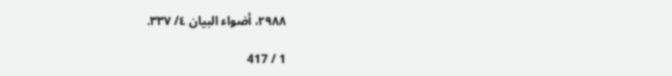٢٩٨٨، أضواء البيان ٤/ ٣٣٧.

1 / 417